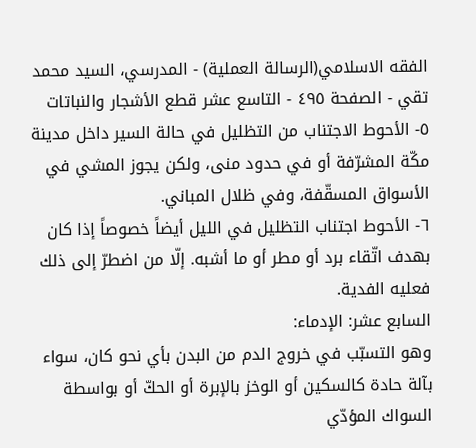الفقه الاسلامي(الرسالة العملية) - المدرسي، السيد محمد تقي - الصفحة ٤٩٥ - التاسع عشر قطع الأشجار والنباتات
٥- الأحوط الاجتناب من التظليل في حالة السير داخل مدينة مكّة المشرّفة أو في حدود منى، ولكن يجوز المشي في الأسواق المسقّفة، وفي ظلال المباني.
٦- الأحوط اجتناب التظليل في الليل أيضاً خصوصاً إذا كان بهدف اتّقاء برد أو مطر أو ما أشبه. إلّا من اضطرّ إلى ذلك فعليه الفدية.
السابع عشر: الإدماء:
وهو التسبّب في خروج الدم من البدن بأي نحو كان، سواء بآلة حادة كالسكين أو الوخز بالإبرة أو الحكّ أو بواسطة السواك المؤدّي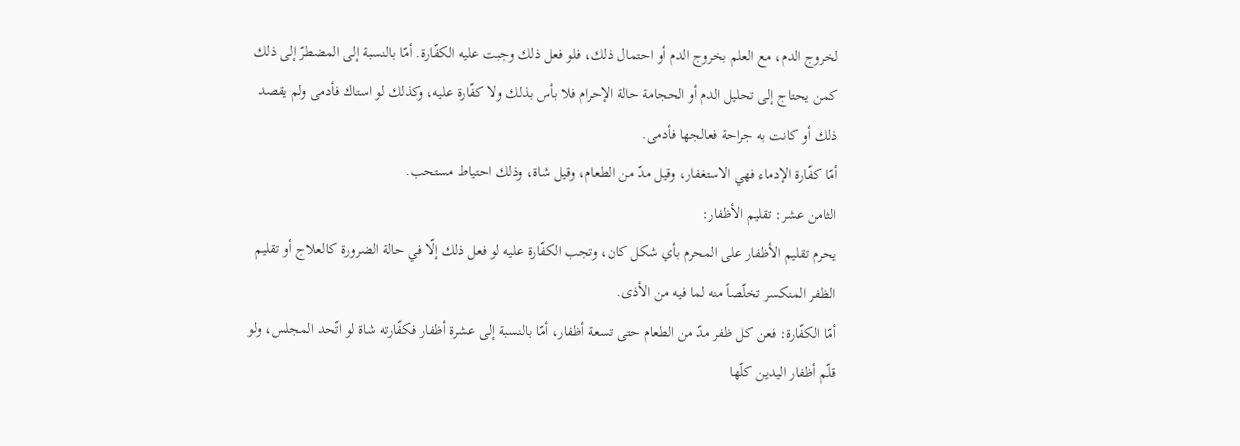لخروج الدم، مع العلم بخروج الدم أو احتمال ذلك، فلو فعل ذلك وجبت عليه الكفّارة. أمّا بالنسبة إلى المضطرّ إلى ذلك كمن يحتاج إلى تحليل الدم أو الحجامة حالة الإحرام فلا بأس بذلك ولا كفّارة عليه، وكذلك لو استاك فأدمى ولم يقصد ذلك أو كانت به جراحة فعالجها فأدمى.
أمّا كفّارة الإدماء فهي الاستغفار، وقيل مدّ من الطعام، وقيل شاة، وذلك احتياط مستحب.
الثامن عشر: تقليم الأظفار:
يحرم تقليم الأظفار على المحرم بأي شكل كان، وتجب الكفّارة عليه لو فعل ذلك إلّا في حالة الضرورة كالعلاج أو تقليم الظفر المنكسر تخلّصاً منه لما فيه من الأذى.
أمّا الكفّارة: فعن كل ظفر مدّ من الطعام حتى تسعة أظفار، أمّا بالنسبة إلى عشرة أظفار فكفّارته شاة لو اتّحد المجلس، ولو قلّم أظفار اليدين كلّها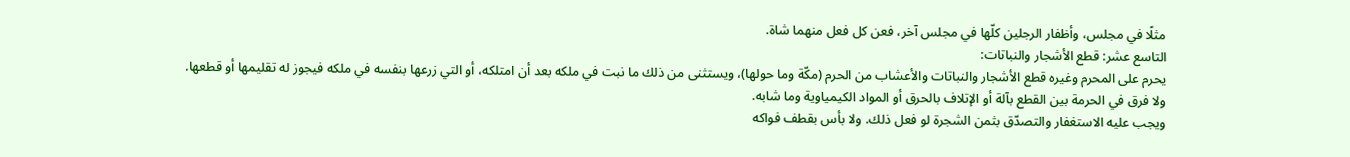مثلًا في مجلس، وأظفار الرجلين كلّها في مجلس آخر، فعن كل فعل منهما شاة.
التاسع عشر: قطع الأشجار والنباتات:
يحرم على المحرم وغيره قطع الأشجار والنباتات والأعشاب من الحرم (مكّة وما حولها)، ويستثنى من ذلك ما نبت في ملكه بعد أن امتلكه، أو التي زرعها بنفسه في ملكه فيجوز له تقليمها أو قطعها.
ولا فرق في الحرمة بين القطع بآلة أو الإتلاف بالحرق أو المواد الكيمياوية وما شابه.
ويجب عليه الاستغفار والتصدّق بثمن الشجرة لو فعل ذلك. ولا بأس بقطف فواكه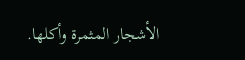الأشجار المثمرة وأكلها.